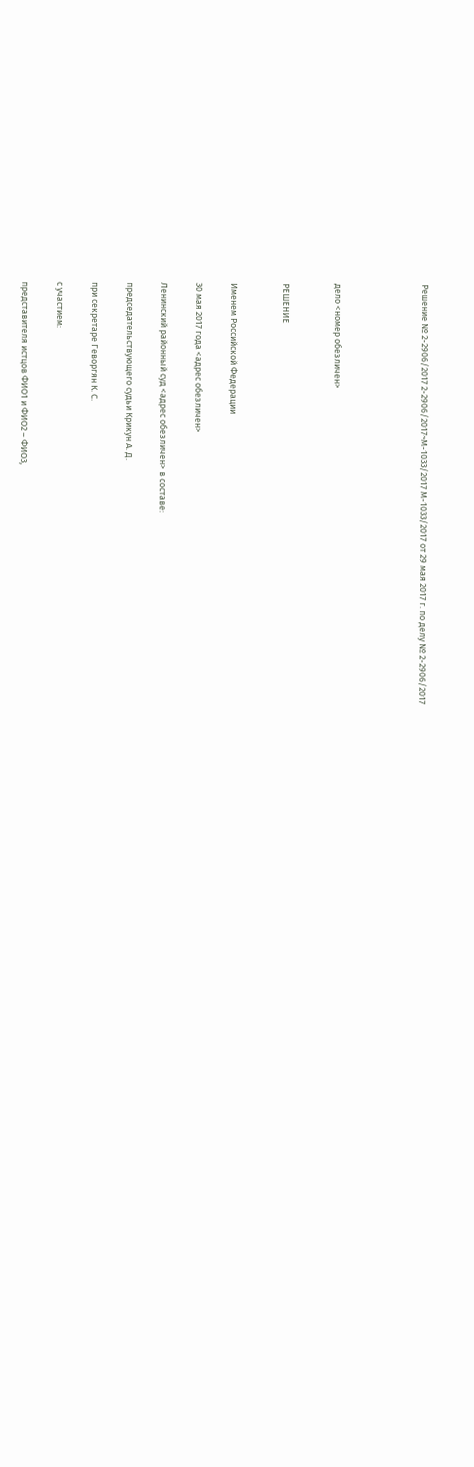Решение № 2-2906/2017 2-2906/2017~М-1033/2017 М-1033/2017 от 29 мая 2017 г. по делу № 2-2906/2017




дело <номер обезличен>


РЕШЕНИЕ


Именем Российской Федерации

30 мая 2017 года <адрес обезличен>

Ленинский районный суд <адрес обезличен> в составе:

председательствующего судьи Крикун А. Д.

при секретаре Геворгян К. С.

с участием:

представителя истцов ФИО1 и ФИО2 – ФИО3,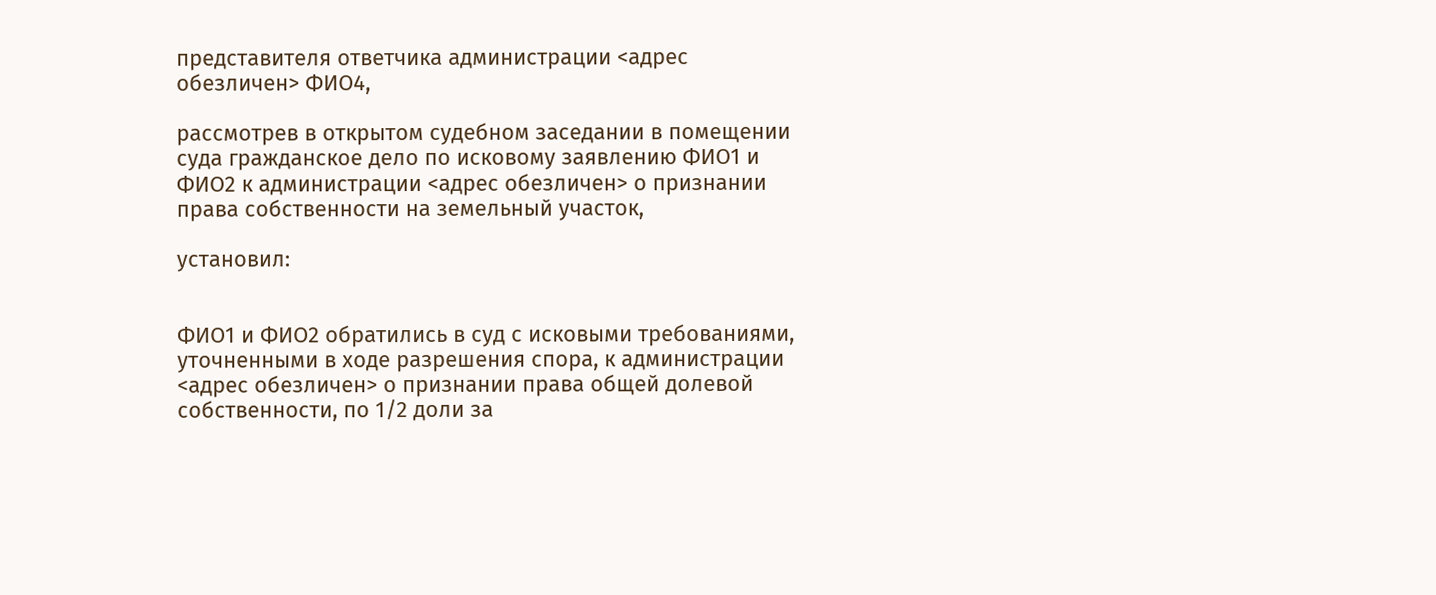представителя ответчика администрации <адрес обезличен> ФИО4,

рассмотрев в открытом судебном заседании в помещении суда гражданское дело по исковому заявлению ФИО1 и ФИО2 к администрации <адрес обезличен> о признании права собственности на земельный участок,

установил:


ФИО1 и ФИО2 обратились в суд с исковыми требованиями, уточненными в ходе разрешения спора, к администрации <адрес обезличен> о признании права общей долевой собственности, по 1/2 доли за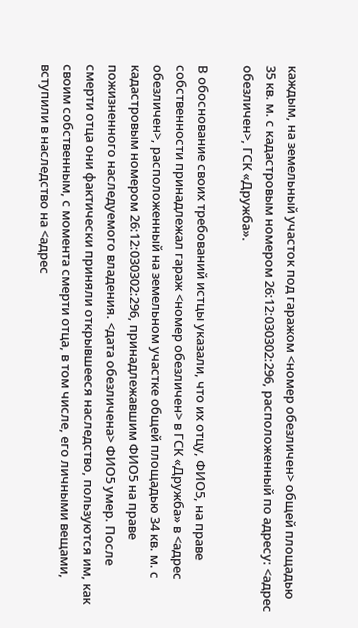каждым, на земельный участок под гаражом <номер обезличен> общей площадью 35 кв. м. с кадастровым номером 26:12:030302:296, расположенный по адресу: <адрес обезличен>, ГСК «Дружба».

В обоснование своих требований истцы указали, что их отцу, ФИО5, на праве собственности принадлежал гараж <номер обезличен> в ГСК «Дружба» в <адрес обезличен>, расположенный на земельном участке общей площадью 34 кв. м. с кадастровым номером 26:12:030302:296, принадлежавшим ФИО5 на праве пожизненного наследуемого владения. <дата обезличена> ФИО5 умер. После смерти отца они фактически приняли открывшееся наследство, пользуются им, как своим собственным, с момента смерти отца, в том числе, его личными вещами, вступили в наследство на <адрес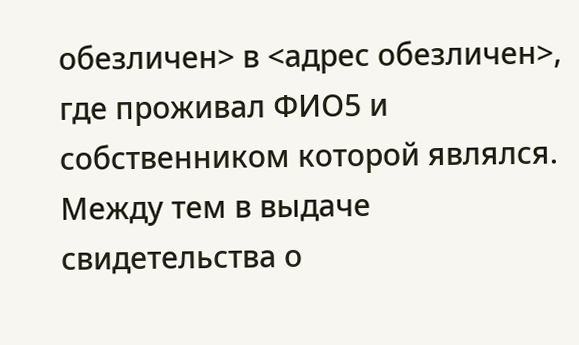обезличен> в <адрес обезличен>, где проживал ФИО5 и собственником которой являлся. Между тем в выдаче свидетельства о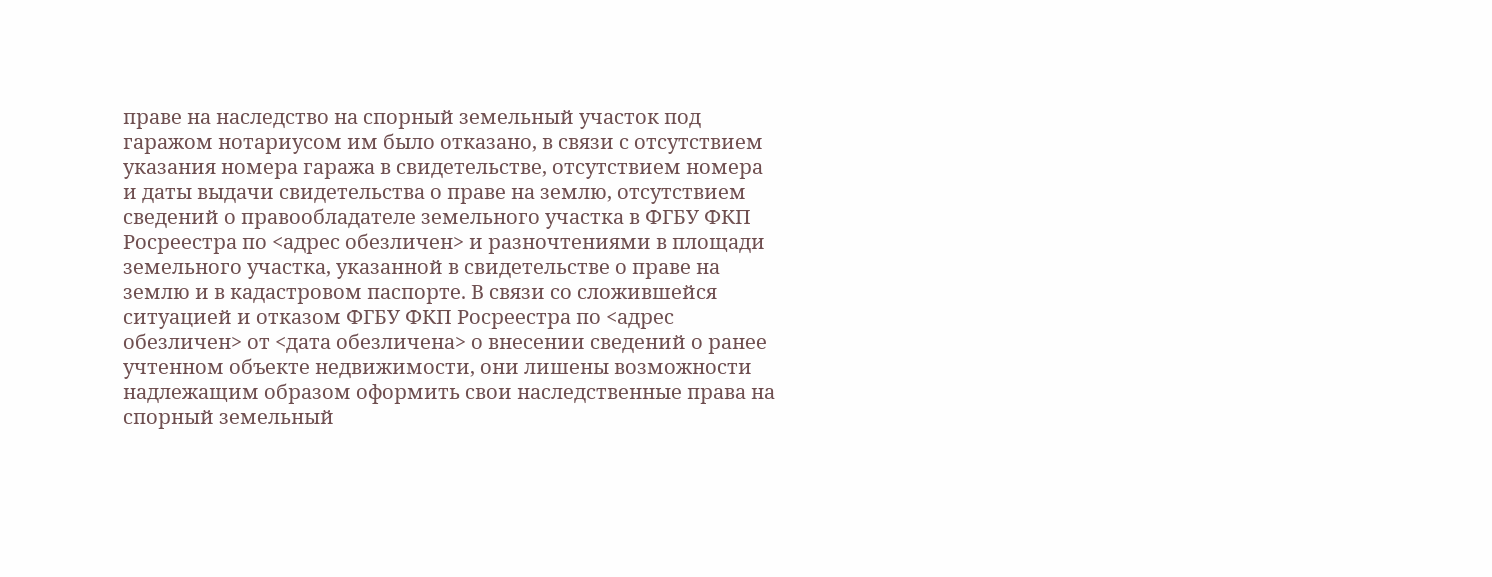праве на наследство на спорный земельный участок под гаражом нотариусом им было отказано, в связи с отсутствием указания номера гаража в свидетельстве, отсутствием номера и даты выдачи свидетельства о праве на землю, отсутствием сведений о правообладателе земельного участка в ФГБУ ФКП Росреестра по <адрес обезличен> и разночтениями в площади земельного участка, указанной в свидетельстве о праве на землю и в кадастровом паспорте. В связи со сложившейся ситуацией и отказом ФГБУ ФКП Росреестра по <адрес обезличен> от <дата обезличена> о внесении сведений о ранее учтенном объекте недвижимости, они лишены возможности надлежащим образом оформить свои наследственные права на спорный земельный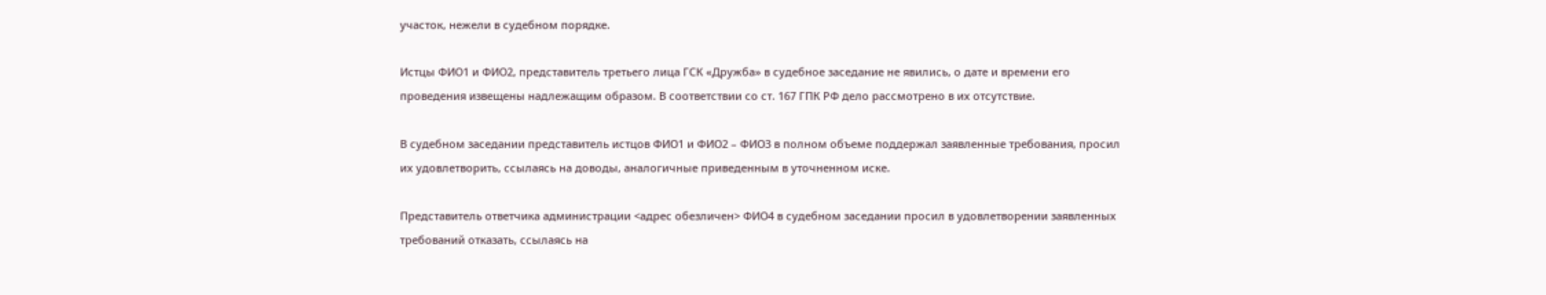участок, нежели в судебном порядке.

Истцы ФИО1 и ФИО2, представитель третьего лица ГСК «Дружба» в судебное заседание не явились, о дате и времени его проведения извещены надлежащим образом. В соответствии со ст. 167 ГПК РФ дело рассмотрено в их отсутствие.

В судебном заседании представитель истцов ФИО1 и ФИО2 – ФИО3 в полном объеме поддержал заявленные требования, просил их удовлетворить, ссылаясь на доводы, аналогичные приведенным в уточненном иске.

Представитель ответчика администрации <адрес обезличен> ФИО4 в судебном заседании просил в удовлетворении заявленных требований отказать, ссылаясь на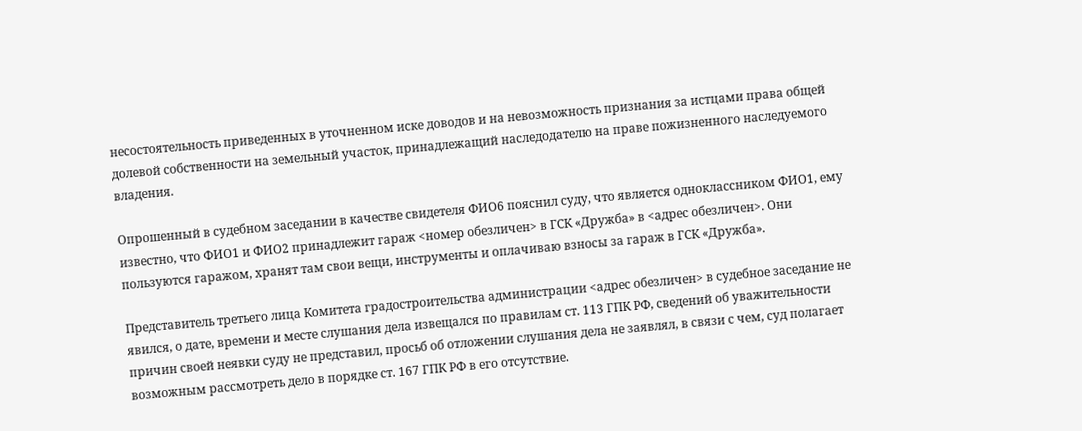несостоятельность приведенных в уточненном иске доводов и на невозможность признания за истцами права общей долевой собственности на земельный участок, принадлежащий наследодателю на праве пожизненного наследуемого владения.

Опрошенный в судебном заседании в качестве свидетеля ФИО6 пояснил суду, что является одноклассником ФИО1, ему известно, что ФИО1 и ФИО2 принадлежит гараж <номер обезличен> в ГСК «Дружба» в <адрес обезличен>. Они пользуются гаражом, хранят там свои вещи, инструменты и оплачиваю взносы за гараж в ГСК «Дружба».

Представитель третьего лица Комитета градостроительства администрации <адрес обезличен> в судебное заседание не явился, о дате, времени и месте слушания дела извещался по правилам ст. 113 ГПК РФ, сведений об уважительности причин своей неявки суду не представил, просьб об отложении слушания дела не заявлял, в связи с чем, суд полагает возможным рассмотреть дело в порядке ст. 167 ГПК РФ в его отсутствие.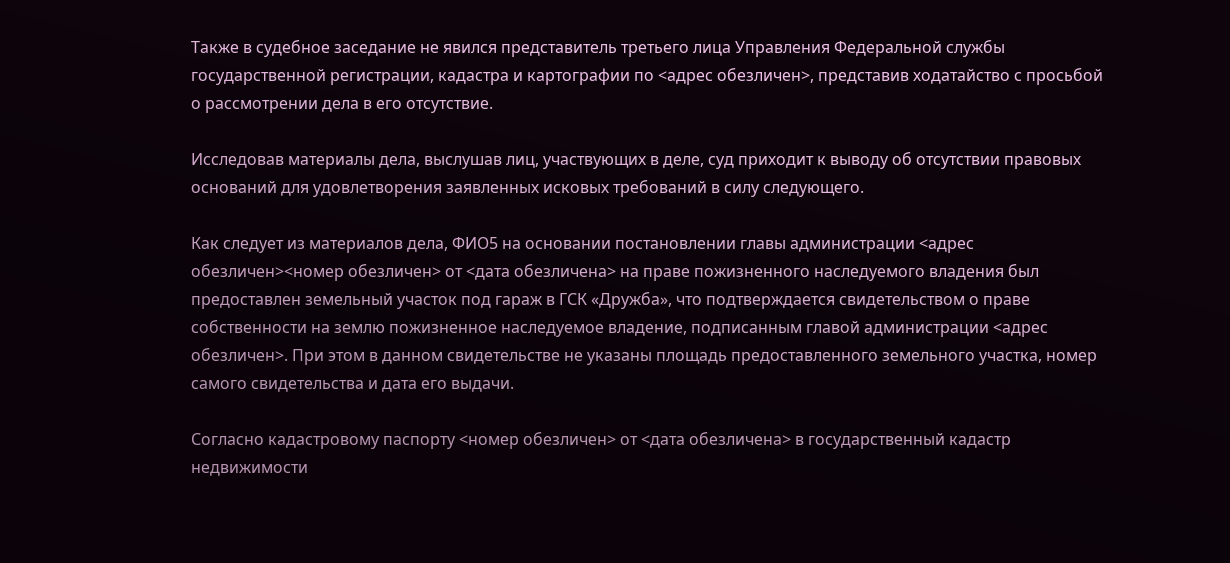Также в судебное заседание не явился представитель третьего лица Управления Федеральной службы государственной регистрации, кадастра и картографии по <адрес обезличен>, представив ходатайство с просьбой о рассмотрении дела в его отсутствие.

Исследовав материалы дела, выслушав лиц, участвующих в деле, суд приходит к выводу об отсутствии правовых оснований для удовлетворения заявленных исковых требований в силу следующего.

Как следует из материалов дела, ФИО5 на основании постановлении главы администрации <адрес обезличен><номер обезличен> от <дата обезличена> на праве пожизненного наследуемого владения был предоставлен земельный участок под гараж в ГСК «Дружба», что подтверждается свидетельством о праве собственности на землю пожизненное наследуемое владение, подписанным главой администрации <адрес обезличен>. При этом в данном свидетельстве не указаны площадь предоставленного земельного участка, номер самого свидетельства и дата его выдачи.

Согласно кадастровому паспорту <номер обезличен> от <дата обезличена> в государственный кадастр недвижимости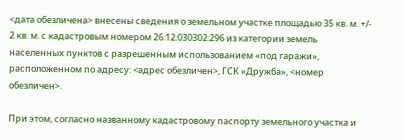<дата обезличена> внесены сведения о земельном участке площадью 35 кв. м. +/- 2 кв. м. с кадастровым номером 26:12:030302:296 из категории земель населенных пунктов с разрешенным использованием «под гаражи», расположенном по адресу: <адрес обезличен>, ГСК «Дружба», <номер обезличен>.

При этом, согласно названному кадастровому паспорту земельного участка и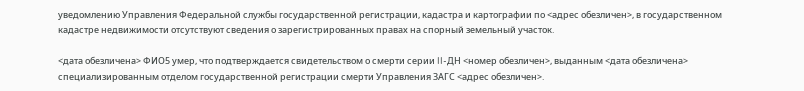уведомлению Управления Федеральной службы государственной регистрации, кадастра и картографии по <адрес обезличен>, в государственном кадастре недвижимости отсутствуют сведения о зарегистрированных правах на спорный земельный участок.

<дата обезличена> ФИО5 умер, что подтверждается свидетельством о смерти серии II-ДН <номер обезличен>, выданным <дата обезличена> специализированным отделом государственной регистрации смерти Управления ЗАГС <адрес обезличен>.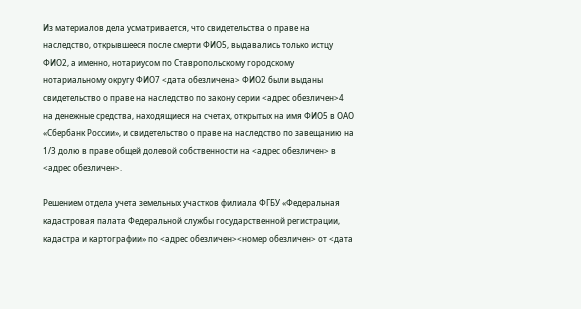Из материалов дела усматривается, что свидетельства о праве на наследство, открывшееся после смерти ФИО5, выдавались только истцу ФИО2, а именно, нотариусом по Ставропольскому городскому нотариальному округу ФИО7 <дата обезличена> ФИО2 были выданы свидетельство о праве на наследство по закону серии <адрес обезличен>4 на денежные средства, находящиеся на счетах, открытых на имя ФИО5 в ОАО «Сбербанк России», и свидетельство о праве на наследство по завещанию на 1/3 долю в праве общей долевой собственности на <адрес обезличен> в <адрес обезличен>.

Решением отдела учета земельных участков филиала ФГБУ «Федеральная кадастровая палата Федеральной службы государственной регистрации, кадастра и картографии» по <адрес обезличен><номер обезличен> от <дата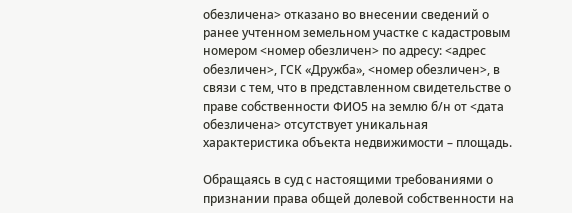обезличена> отказано во внесении сведений о ранее учтенном земельном участке с кадастровым номером <номер обезличен> по адресу: <адрес обезличен>, ГСК «Дружба», <номер обезличен>, в связи с тем, что в представленном свидетельстве о праве собственности ФИО5 на землю б/н от <дата обезличена> отсутствует уникальная характеристика объекта недвижимости – площадь.

Обращаясь в суд с настоящими требованиями о признании права общей долевой собственности на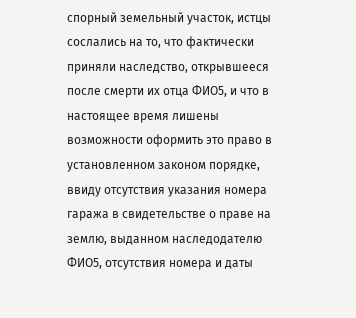спорный земельный участок, истцы сослались на то, что фактически приняли наследство, открывшееся после смерти их отца ФИО5, и что в настоящее время лишены возможности оформить это право в установленном законом порядке, ввиду отсутствия указания номера гаража в свидетельстве о праве на землю, выданном наследодателю ФИО5, отсутствия номера и даты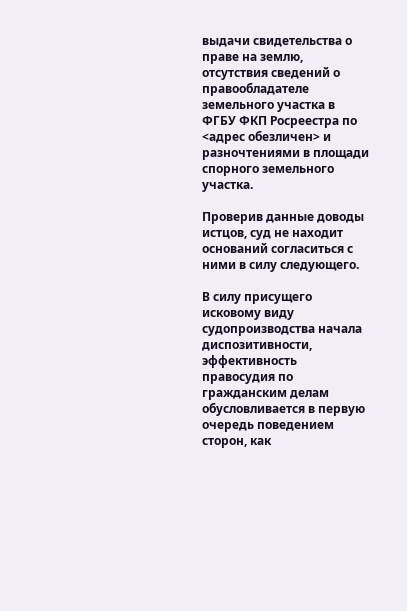выдачи свидетельства о праве на землю, отсутствия сведений о правообладателе земельного участка в ФГБУ ФКП Росреестра по <адрес обезличен> и разночтениями в площади спорного земельного участка.

Проверив данные доводы истцов, суд не находит оснований согласиться с ними в силу следующего.

В силу присущего исковому виду судопроизводства начала диспозитивности, эффективность правосудия по гражданским делам обусловливается в первую очередь поведением сторон, как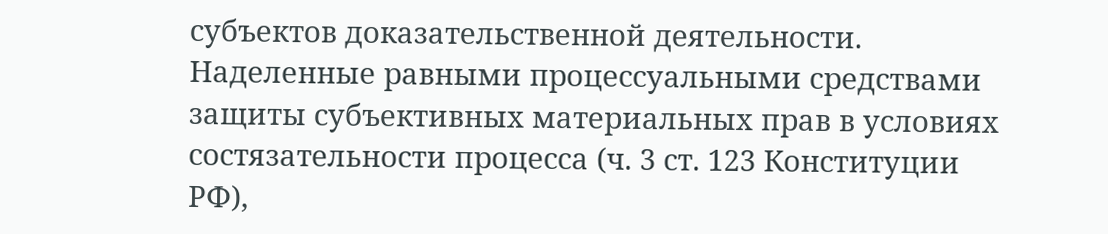субъектов доказательственной деятельности. Наделенные равными процессуальными средствами защиты субъективных материальных прав в условиях состязательности процесса (ч. 3 ст. 123 Конституции РФ),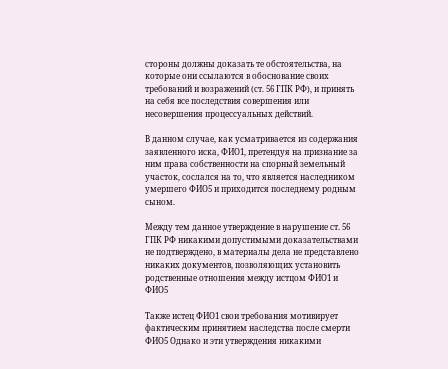стороны должны доказать те обстоятельства, на которые они ссылаются в обоснование своих требований и возражений (ст. 56 ГПК РФ), и принять на себя все последствия совершения или несовершения процессуальных действий.

В данном случае, как усматривается из содержания заявленного иска, ФИО1, претендуя на признание за ним права собственности на спорный земельный участок, сослался на то, что является наследником умершего ФИО5 и приходится последнему родным сыном.

Между тем данное утверждение в нарушение ст. 56 ГПК РФ никакими допустимыми доказательствами не подтверждено, в материалы дела не представлено никаких документов, позволяющих установить родственные отношения между истцом ФИО1 и ФИО5

Также истец ФИО1 свои требования мотивирует фактическим принятием наследства после смерти ФИО5 Однако и эти утверждения никакими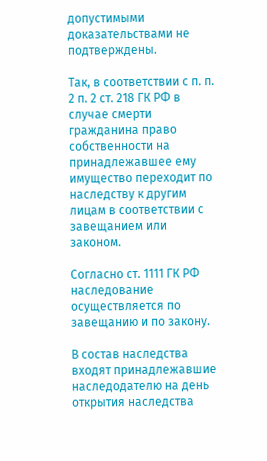допустимыми доказательствами не подтверждены.

Так, в соответствии с п. п. 2 п. 2 ст. 218 ГК РФ в случае смерти гражданина право собственности на принадлежавшее ему имущество переходит по наследству к другим лицам в соответствии с завещанием или законом.

Согласно ст. 1111 ГК РФ наследование осуществляется по завещанию и по закону.

В состав наследства входят принадлежавшие наследодателю на день открытия наследства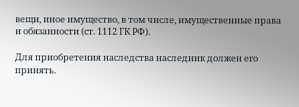вещи, иное имущество, в том числе, имущественные права и обязанности (ст. 1112 ГК РФ).

Для приобретения наследства наследник должен его принять.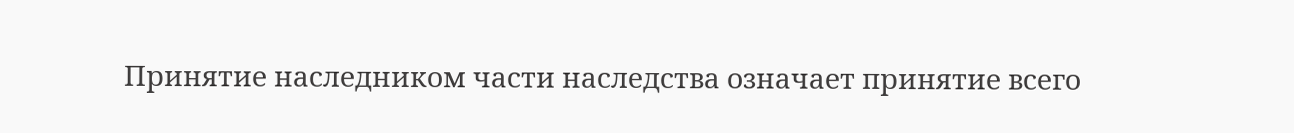Принятие наследником части наследства означает принятие всего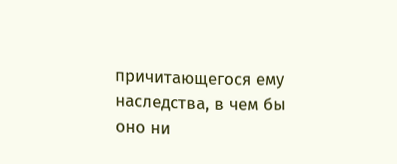причитающегося ему наследства, в чем бы оно ни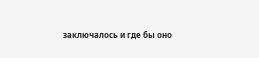заключалось и где бы оно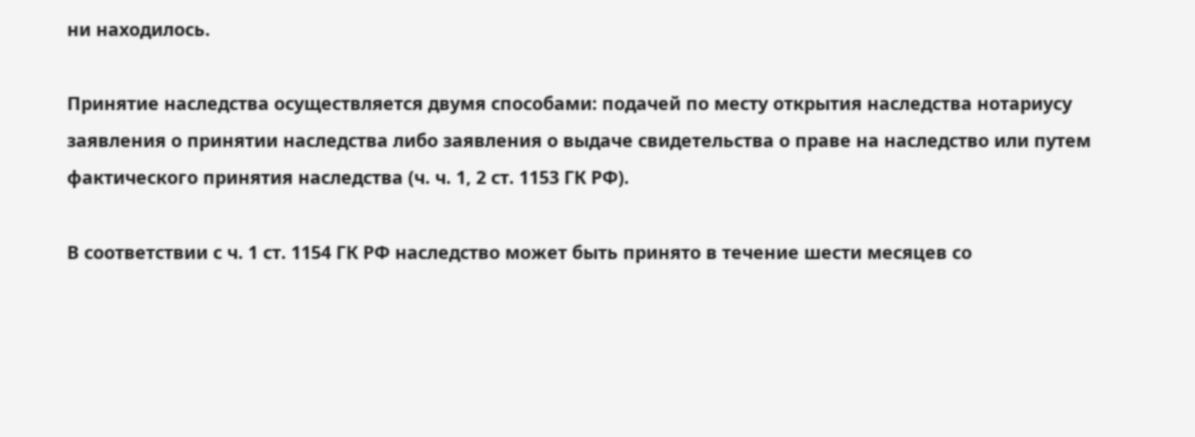ни находилось.

Принятие наследства осуществляется двумя способами: подачей по месту открытия наследства нотариусу заявления о принятии наследства либо заявления о выдаче свидетельства о праве на наследство или путем фактического принятия наследства (ч. ч. 1, 2 ст. 1153 ГК РФ).

В соответствии с ч. 1 ст. 1154 ГК РФ наследство может быть принято в течение шести месяцев со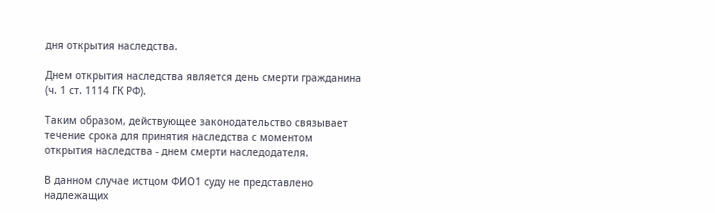дня открытия наследства.

Днем открытия наследства является день смерти гражданина (ч. 1 ст. 1114 ГК РФ).

Таким образом, действующее законодательство связывает течение срока для принятия наследства с моментом открытия наследства - днем смерти наследодателя.

В данном случае истцом ФИО1 суду не представлено надлежащих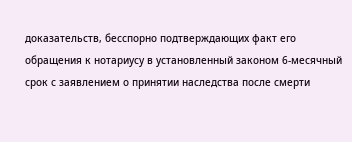доказательств, бесспорно подтверждающих факт его обращения к нотариусу в установленный законом 6-месячный срок с заявлением о принятии наследства после смерти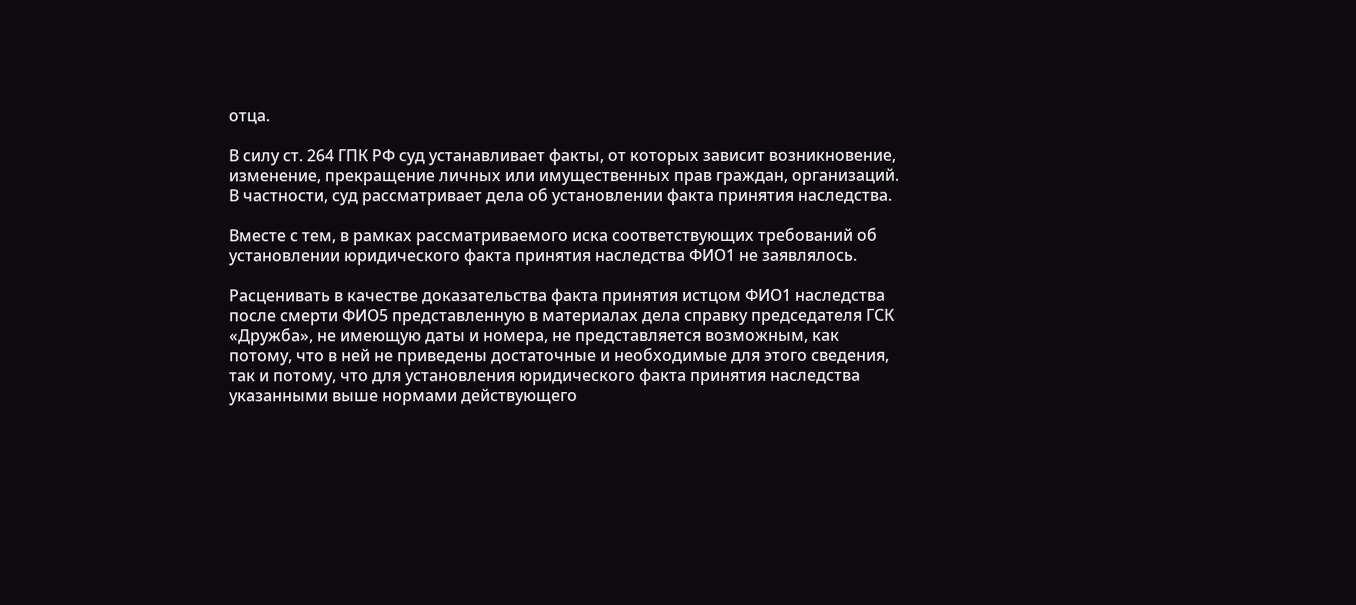отца.

В силу ст. 264 ГПК РФ суд устанавливает факты, от которых зависит возникновение, изменение, прекращение личных или имущественных прав граждан, организаций. В частности, суд рассматривает дела об установлении факта принятия наследства.

Вместе с тем, в рамках рассматриваемого иска соответствующих требований об установлении юридического факта принятия наследства ФИО1 не заявлялось.

Расценивать в качестве доказательства факта принятия истцом ФИО1 наследства после смерти ФИО5 представленную в материалах дела справку председателя ГСК «Дружба», не имеющую даты и номера, не представляется возможным, как потому, что в ней не приведены достаточные и необходимые для этого сведения, так и потому, что для установления юридического факта принятия наследства указанными выше нормами действующего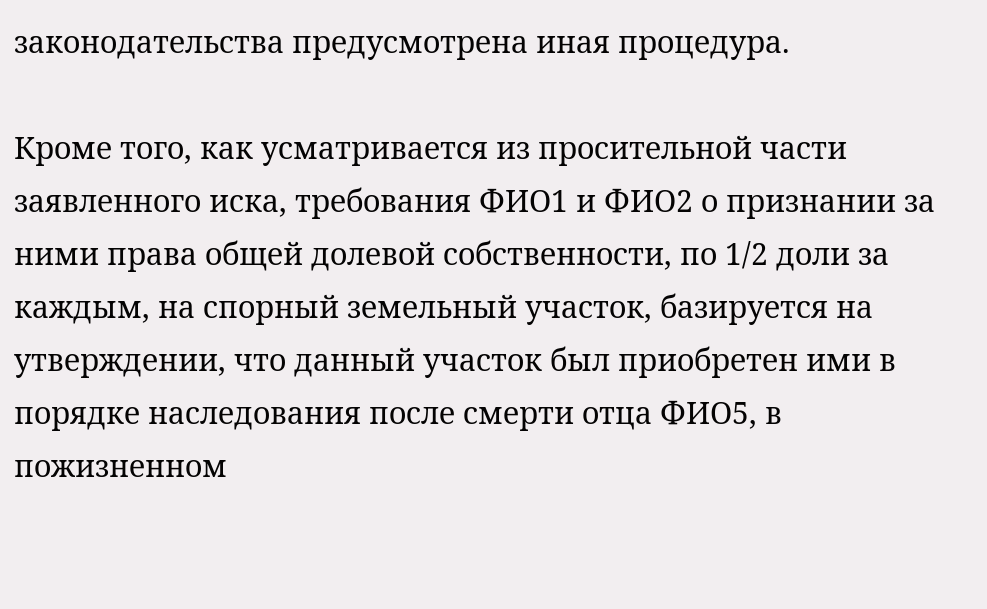законодательства предусмотрена иная процедура.

Кроме того, как усматривается из просительной части заявленного иска, требования ФИО1 и ФИО2 о признании за ними права общей долевой собственности, по 1/2 доли за каждым, на спорный земельный участок, базируется на утверждении, что данный участок был приобретен ими в порядке наследования после смерти отца ФИО5, в пожизненном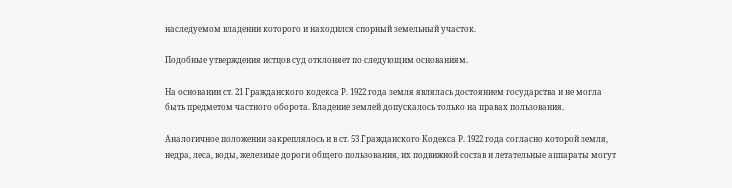наследуемом владении которого и находился спорный земельный участок.

Подобные утверждения истцов суд отклоняет по следующим основаниям.

На основании ст. 21 Гражданского кодекса Р. 1922 года земля являлась достоянием государства и не могла быть предметом частного оборота. Владение землей допускалось только на правах пользования.

Аналогичное положении закреплялось и в ст. 53 Гражданского Кодекса Р. 1922 года согласно которой земля, недра, леса, воды, железные дороги общего пользования, их подвижной состав и летательные аппараты могут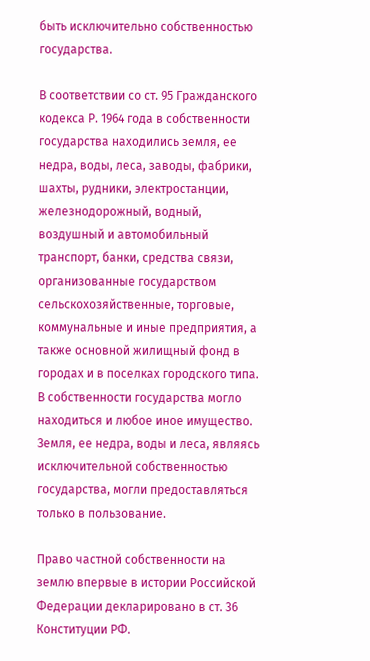быть исключительно собственностью государства.

В соответствии со ст. 95 Гражданского кодекса Р. 1964 года в собственности государства находились земля, ее недра, воды, леса, заводы, фабрики, шахты, рудники, электростанции, железнодорожный, водный, воздушный и автомобильный транспорт, банки, средства связи, организованные государством сельскохозяйственные, торговые, коммунальные и иные предприятия, а также основной жилищный фонд в городах и в поселках городского типа. В собственности государства могло находиться и любое иное имущество. Земля, ее недра, воды и леса, являясь исключительной собственностью государства, могли предоставляться только в пользование.

Право частной собственности на землю впервые в истории Российской Федерации декларировано в ст. 36 Конституции РФ.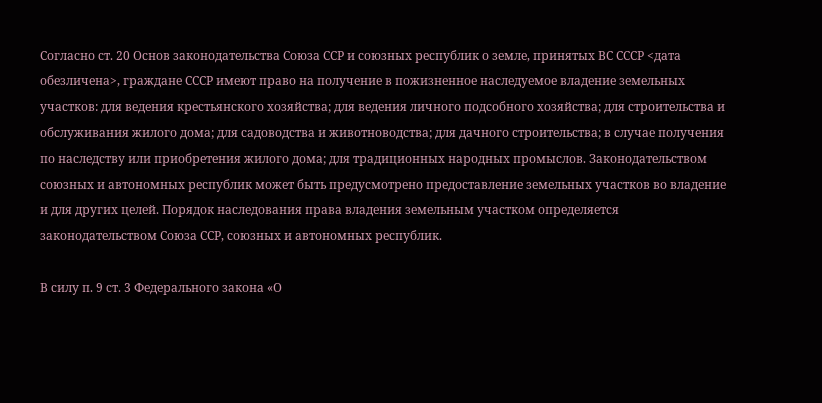Согласно ст. 20 Основ законодательства Союза ССР и союзных республик о земле, принятых ВС СССР <дата обезличена>, граждане СССР имеют право на получение в пожизненное наследуемое владение земельных участков: для ведения крестьянского хозяйства; для ведения личного подсобного хозяйства; для строительства и обслуживания жилого дома; для садоводства и животноводства; для дачного строительства; в случае получения по наследству или приобретения жилого дома; для традиционных народных промыслов. Законодательством союзных и автономных республик может быть предусмотрено предоставление земельных участков во владение и для других целей. Порядок наследования права владения земельным участком определяется законодательством Союза ССР, союзных и автономных республик.

В силу п. 9 ст. 3 Федерального закона «О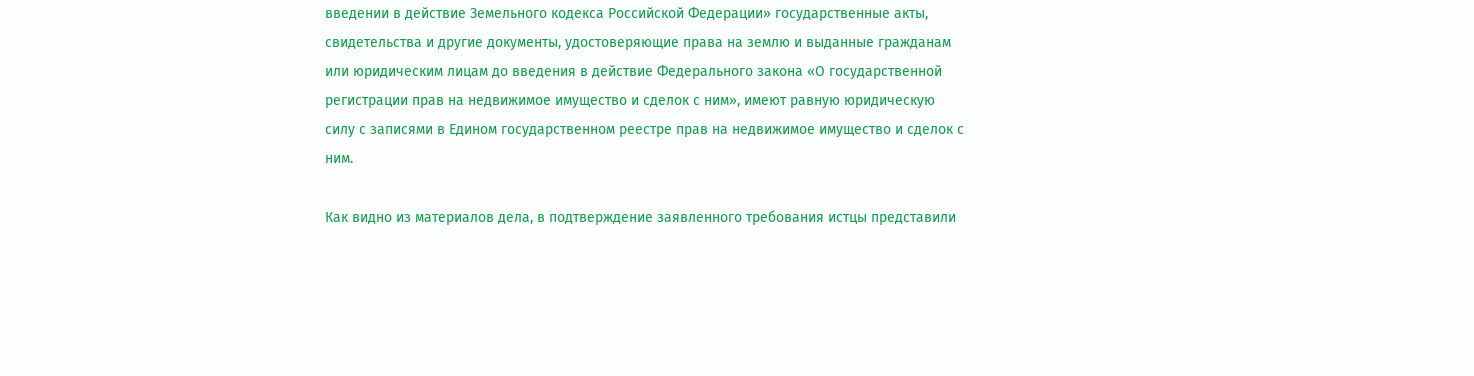введении в действие Земельного кодекса Российской Федерации» государственные акты, свидетельства и другие документы, удостоверяющие права на землю и выданные гражданам или юридическим лицам до введения в действие Федерального закона «О государственной регистрации прав на недвижимое имущество и сделок с ним», имеют равную юридическую силу с записями в Едином государственном реестре прав на недвижимое имущество и сделок с ним.

Как видно из материалов дела, в подтверждение заявленного требования истцы представили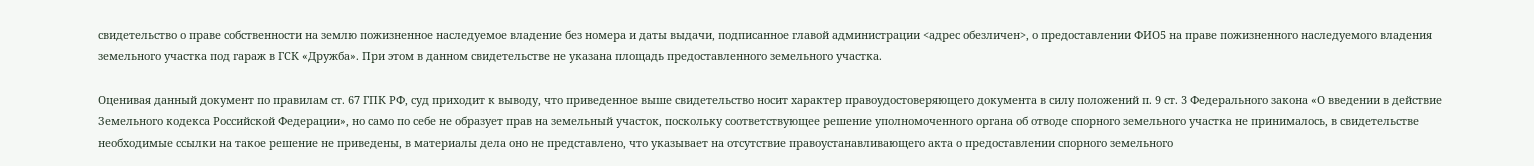свидетельство о праве собственности на землю пожизненное наследуемое владение без номера и даты выдачи, подписанное главой администрации <адрес обезличен>, о предоставлении ФИО5 на праве пожизненного наследуемого владения земельного участка под гараж в ГСК «Дружба». При этом в данном свидетельстве не указана площадь предоставленного земельного участка.

Оценивая данный документ по правилам ст. 67 ГПК РФ, суд приходит к выводу, что приведенное выше свидетельство носит характер правоудостоверяющего документа в силу положений п. 9 ст. 3 Федерального закона «О введении в действие Земельного кодекса Российской Федерации», но само по себе не образует прав на земельный участок, поскольку соответствующее решение уполномоченного органа об отводе спорного земельного участка не принималось, в свидетельстве необходимые ссылки на такое решение не приведены, в материалы дела оно не представлено, что указывает на отсутствие правоустанавливающего акта о предоставлении спорного земельного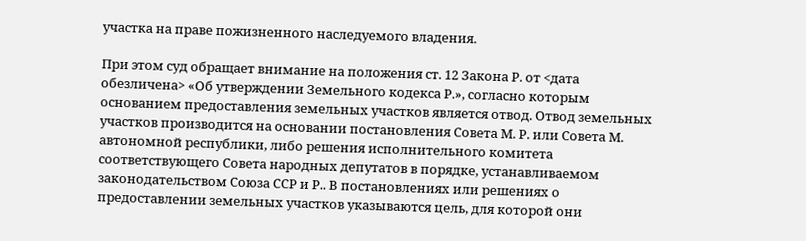участка на праве пожизненного наследуемого владения.

При этом суд обращает внимание на положения ст. 12 Закона Р. от <дата обезличена> «Об утверждении Земельного кодекса Р.», согласно которым основанием предоставления земельных участков является отвод. Отвод земельных участков производится на основании постановления Совета М. Р. или Совета М. автономной республики, либо решения исполнительного комитета соответствующего Совета народных депутатов в порядке, устанавливаемом законодательством Союза ССР и Р.. В постановлениях или решениях о предоставлении земельных участков указываются цель, для которой они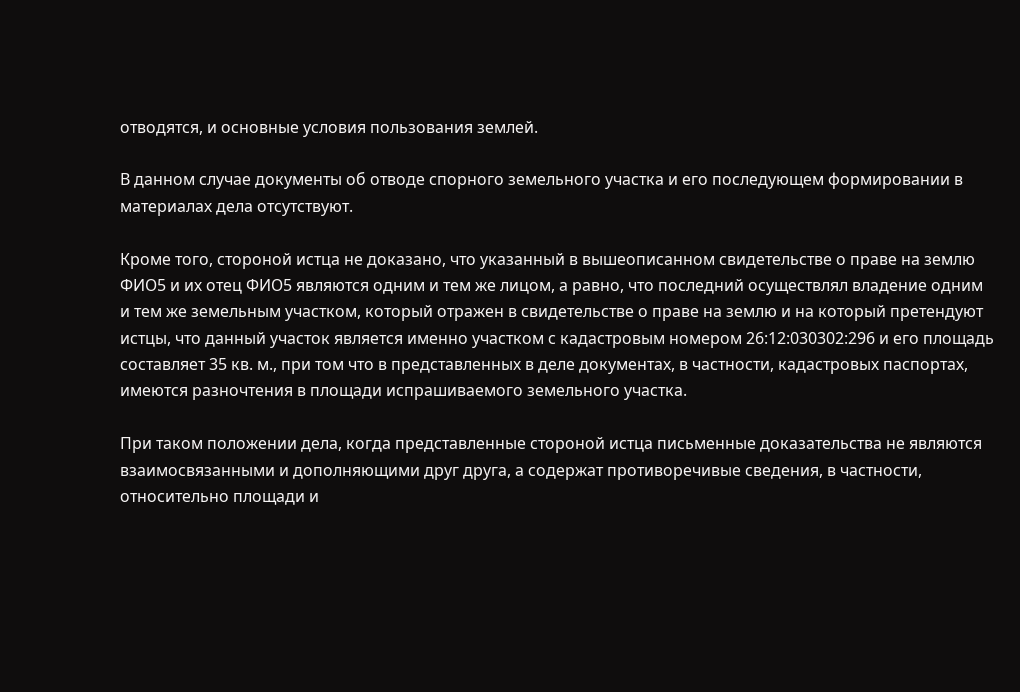отводятся, и основные условия пользования землей.

В данном случае документы об отводе спорного земельного участка и его последующем формировании в материалах дела отсутствуют.

Кроме того, стороной истца не доказано, что указанный в вышеописанном свидетельстве о праве на землю ФИО5 и их отец ФИО5 являются одним и тем же лицом, а равно, что последний осуществлял владение одним и тем же земельным участком, который отражен в свидетельстве о праве на землю и на который претендуют истцы, что данный участок является именно участком с кадастровым номером 26:12:030302:296 и его площадь составляет 35 кв. м., при том что в представленных в деле документах, в частности, кадастровых паспортах, имеются разночтения в площади испрашиваемого земельного участка.

При таком положении дела, когда представленные стороной истца письменные доказательства не являются взаимосвязанными и дополняющими друг друга, а содержат противоречивые сведения, в частности, относительно площади и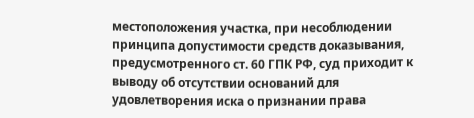местоположения участка, при несоблюдении принципа допустимости средств доказывания, предусмотренного ст. 60 ГПК РФ, суд приходит к выводу об отсутствии оснований для удовлетворения иска о признании права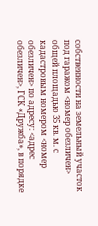собственности на земельный участок под гаражом <номер обезличен> общей площадью 35 кв. м. с кадастровым номером <номер обезличен> по адресу: <адрес обезличен>, ГСК «Дружба», в порядке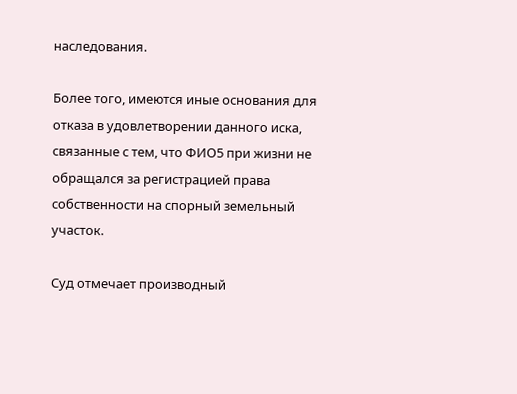наследования.

Более того, имеются иные основания для отказа в удовлетворении данного иска, связанные с тем, что ФИО5 при жизни не обращался за регистрацией права собственности на спорный земельный участок.

Суд отмечает производный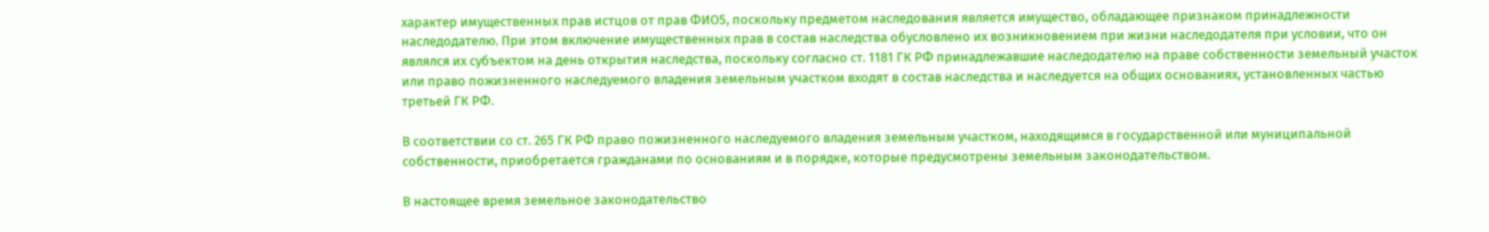характер имущественных прав истцов от прав ФИО5, поскольку предметом наследования является имущество, обладающее признаком принадлежности наследодателю. При этом включение имущественных прав в состав наследства обусловлено их возникновением при жизни наследодателя при условии, что он являлся их субъектом на день открытия наследства, поскольку согласно ст. 1181 ГК РФ принадлежавшие наследодателю на праве собственности земельный участок или право пожизненного наследуемого владения земельным участком входят в состав наследства и наследуется на общих основаниях, установленных частью третьей ГК РФ.

В соответствии со ст. 265 ГК РФ право пожизненного наследуемого владения земельным участком, находящимся в государственной или муниципальной собственности, приобретается гражданами по основаниям и в порядке, которые предусмотрены земельным законодательством.

В настоящее время земельное законодательство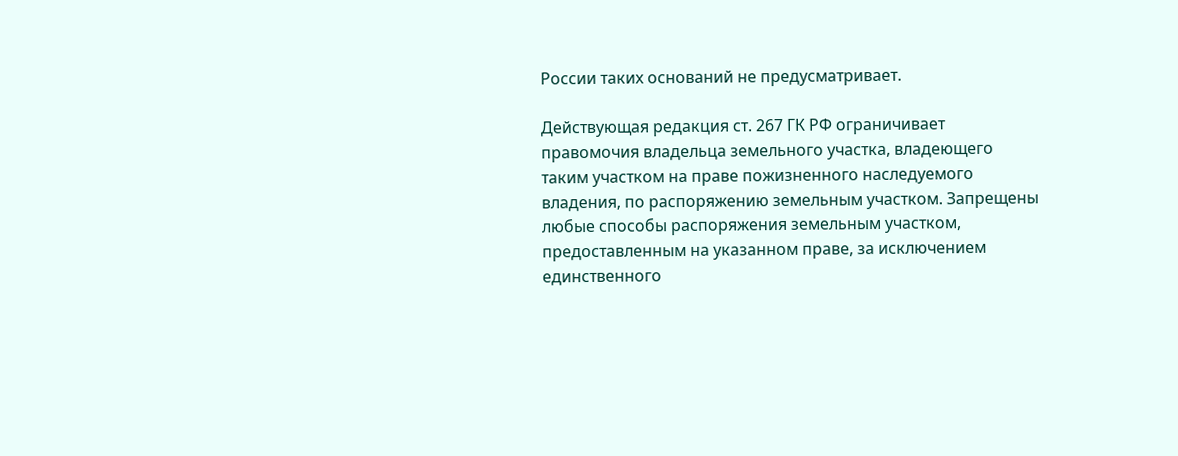России таких оснований не предусматривает.

Действующая редакция ст. 267 ГК РФ ограничивает правомочия владельца земельного участка, владеющего таким участком на праве пожизненного наследуемого владения, по распоряжению земельным участком. Запрещены любые способы распоряжения земельным участком, предоставленным на указанном праве, за исключением единственного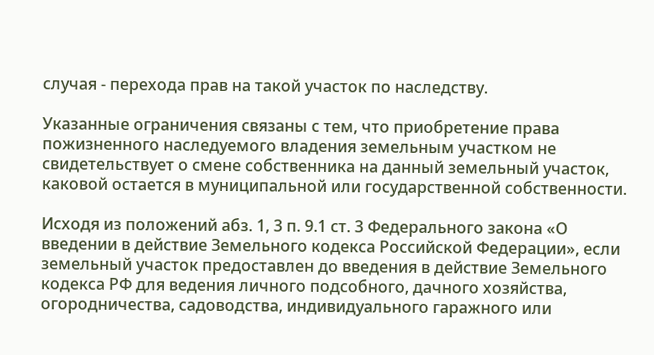случая - перехода прав на такой участок по наследству.

Указанные ограничения связаны с тем, что приобретение права пожизненного наследуемого владения земельным участком не свидетельствует о смене собственника на данный земельный участок, каковой остается в муниципальной или государственной собственности.

Исходя из положений абз. 1, 3 п. 9.1 ст. 3 Федерального закона «О введении в действие Земельного кодекса Российской Федерации», если земельный участок предоставлен до введения в действие Земельного кодекса РФ для ведения личного подсобного, дачного хозяйства, огородничества, садоводства, индивидуального гаражного или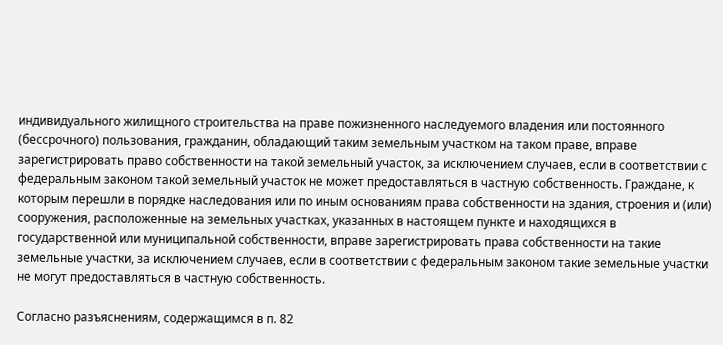индивидуального жилищного строительства на праве пожизненного наследуемого владения или постоянного (бессрочного) пользования, гражданин, обладающий таким земельным участком на таком праве, вправе зарегистрировать право собственности на такой земельный участок, за исключением случаев, если в соответствии с федеральным законом такой земельный участок не может предоставляться в частную собственность. Граждане, к которым перешли в порядке наследования или по иным основаниям права собственности на здания, строения и (или) сооружения, расположенные на земельных участках, указанных в настоящем пункте и находящихся в государственной или муниципальной собственности, вправе зарегистрировать права собственности на такие земельные участки, за исключением случаев, если в соответствии с федеральным законом такие земельные участки не могут предоставляться в частную собственность.

Согласно разъяснениям, содержащимся в п. 82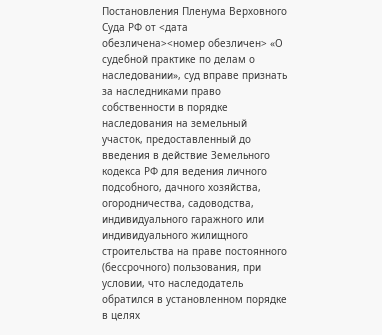Постановления Пленума Верховного Суда РФ от <дата обезличена><номер обезличен> «О судебной практике по делам о наследовании», суд вправе признать за наследниками право собственности в порядке наследования на земельный участок, предоставленный до введения в действие Земельного кодекса РФ для ведения личного подсобного, дачного хозяйства, огородничества, садоводства, индивидуального гаражного или индивидуального жилищного строительства на праве постоянного (бессрочного) пользования, при условии, что наследодатель обратился в установленном порядке в целях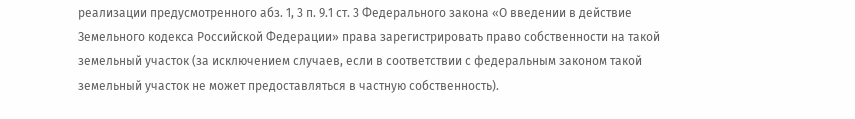реализации предусмотренного абз. 1, 3 п. 9.1 ст. 3 Федерального закона «О введении в действие Земельного кодекса Российской Федерации» права зарегистрировать право собственности на такой земельный участок (за исключением случаев, если в соответствии с федеральным законом такой земельный участок не может предоставляться в частную собственность).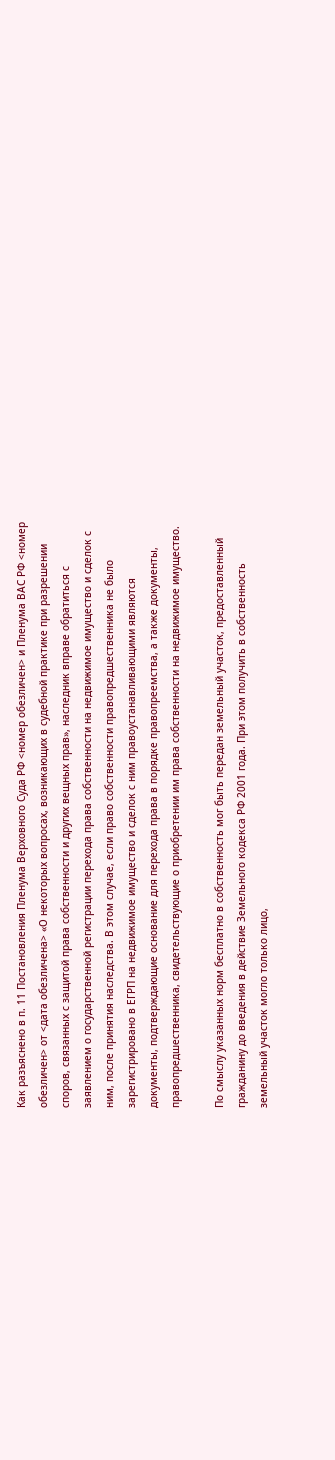Как разъяснено в п. 11 Постановления Пленума Верховного Суда РФ <номер обезличен> и Пленума ВАС РФ <номер обезличен> от <дата обезличена> «О некоторых вопросах, возникающих в судебной практике при разрешении споров, связанных с защитой права собственности и других вещных прав», наследник вправе обратиться с заявлением о государственной регистрации перехода права собственности на недвижимое имущество и сделок с ним, после принятия наследства. В этом случае, если право собственности правопредшественника не было зарегистрировано в ЕГРП на недвижимое имущество и сделок с ним правоустанавливающими являются документы, подтверждающие основание для перехода права в порядке правопреемства, а также документы, правопредшественника, свидетельствующие о приобретении им права собственности на недвижимое имущество.

По смыслу указанных норм бесплатно в собственность мог быть передан земельный участок, предоставленный гражданину до введения в действие Земельного кодекса РФ 2001 года. При этом получить в собственность земельный участок могло только лицо,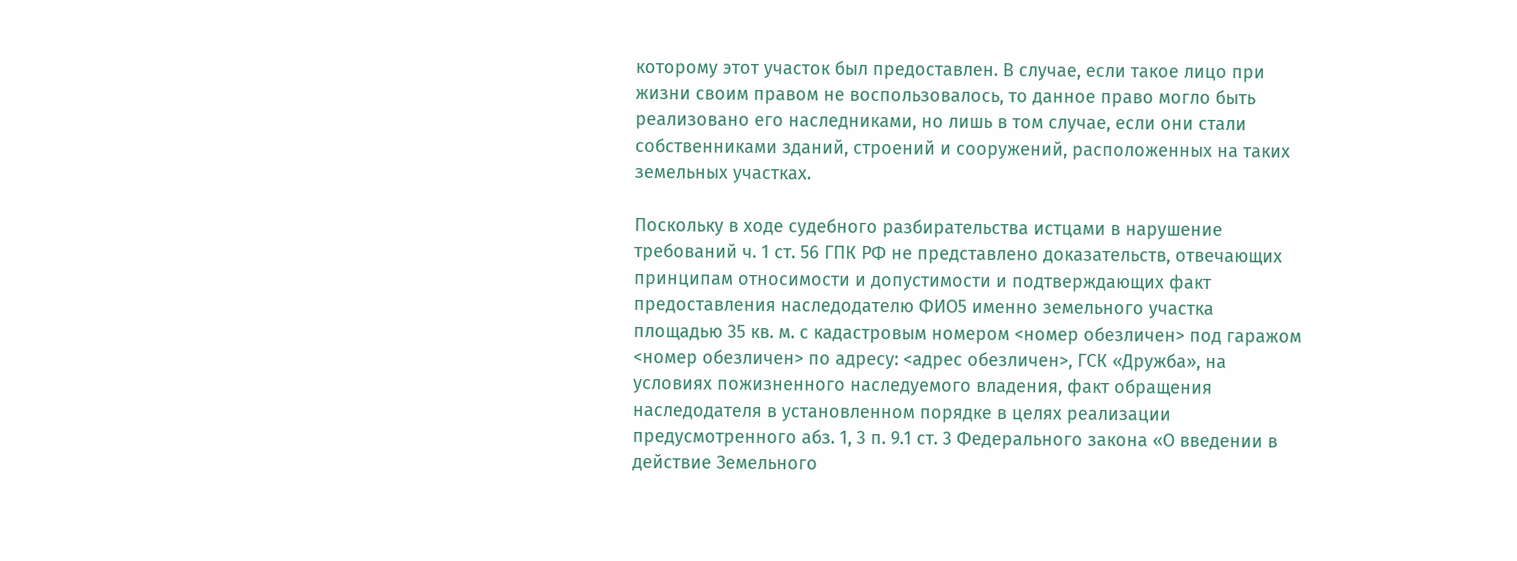которому этот участок был предоставлен. В случае, если такое лицо при жизни своим правом не воспользовалось, то данное право могло быть реализовано его наследниками, но лишь в том случае, если они стали собственниками зданий, строений и сооружений, расположенных на таких земельных участках.

Поскольку в ходе судебного разбирательства истцами в нарушение требований ч. 1 ст. 56 ГПК РФ не представлено доказательств, отвечающих принципам относимости и допустимости и подтверждающих факт предоставления наследодателю ФИО5 именно земельного участка площадью 35 кв. м. с кадастровым номером <номер обезличен> под гаражом <номер обезличен> по адресу: <адрес обезличен>, ГСК «Дружба», на условиях пожизненного наследуемого владения, факт обращения наследодателя в установленном порядке в целях реализации предусмотренного абз. 1, 3 п. 9.1 ст. 3 Федерального закона «О введении в действие Земельного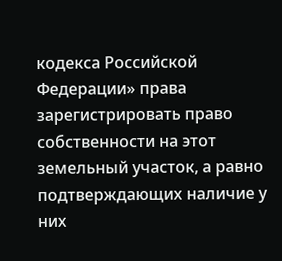кодекса Российской Федерации» права зарегистрировать право собственности на этот земельный участок, а равно подтверждающих наличие у них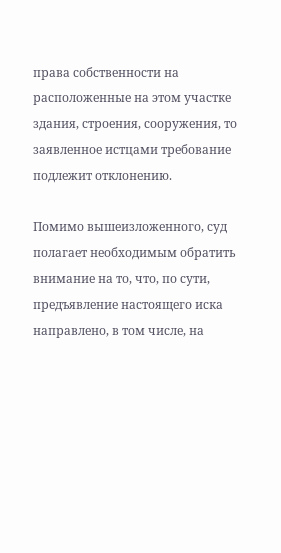права собственности на расположенные на этом участке здания, строения, сооружения, то заявленное истцами требование подлежит отклонению.

Помимо вышеизложенного, суд полагает необходимым обратить внимание на то, что, по сути, предъявление настоящего иска направлено, в том числе, на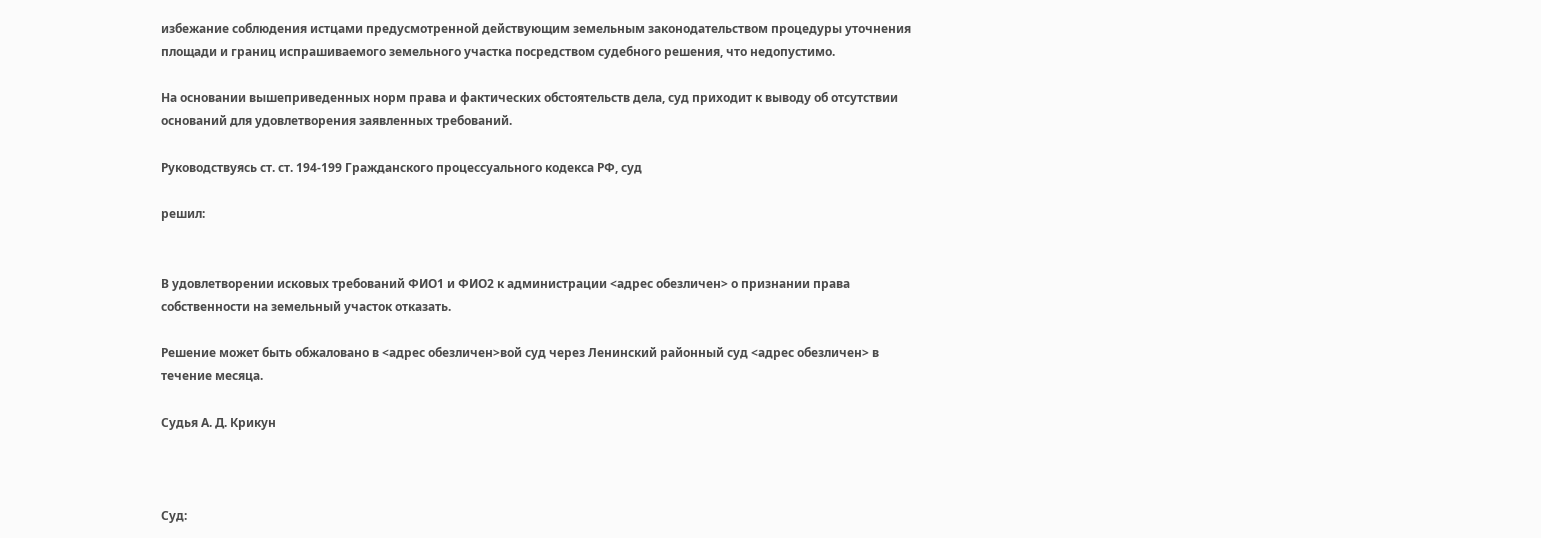избежание соблюдения истцами предусмотренной действующим земельным законодательством процедуры уточнения площади и границ испрашиваемого земельного участка посредством судебного решения, что недопустимо.

На основании вышеприведенных норм права и фактических обстоятельств дела, суд приходит к выводу об отсутствии оснований для удовлетворения заявленных требований.

Руководствуясь ст. ст. 194-199 Гражданского процессуального кодекса РФ, суд

решил:


В удовлетворении исковых требований ФИО1 и ФИО2 к администрации <адрес обезличен> о признании права собственности на земельный участок отказать.

Решение может быть обжаловано в <адрес обезличен>вой суд через Ленинский районный суд <адрес обезличен> в течение месяца.

Судья А. Д. Крикун



Суд: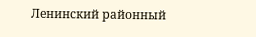Ленинский районный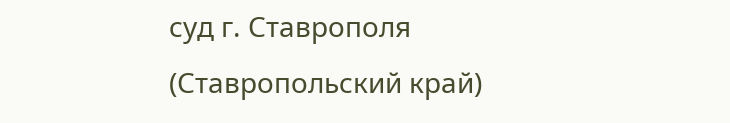суд г. Ставрополя (Ставропольский край)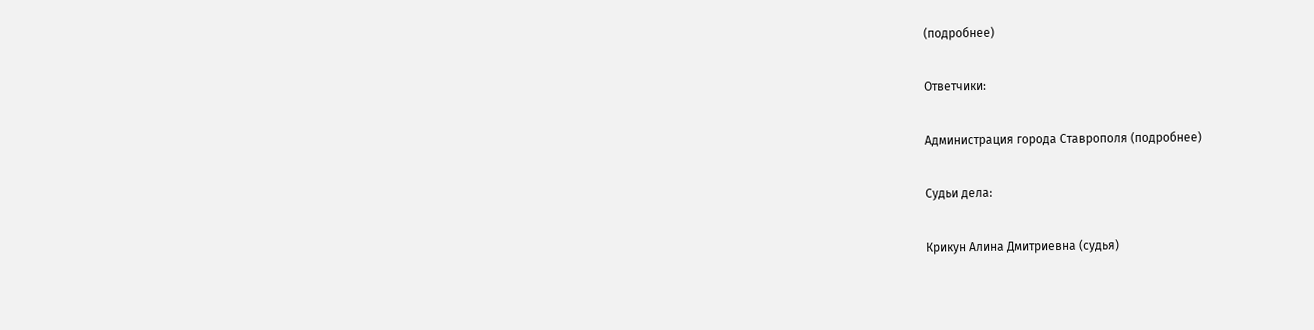(подробнее)

Ответчики:

Администрация города Ставрополя (подробнее)

Судьи дела:

Крикун Алина Дмитриевна (судья)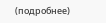(подробнее)